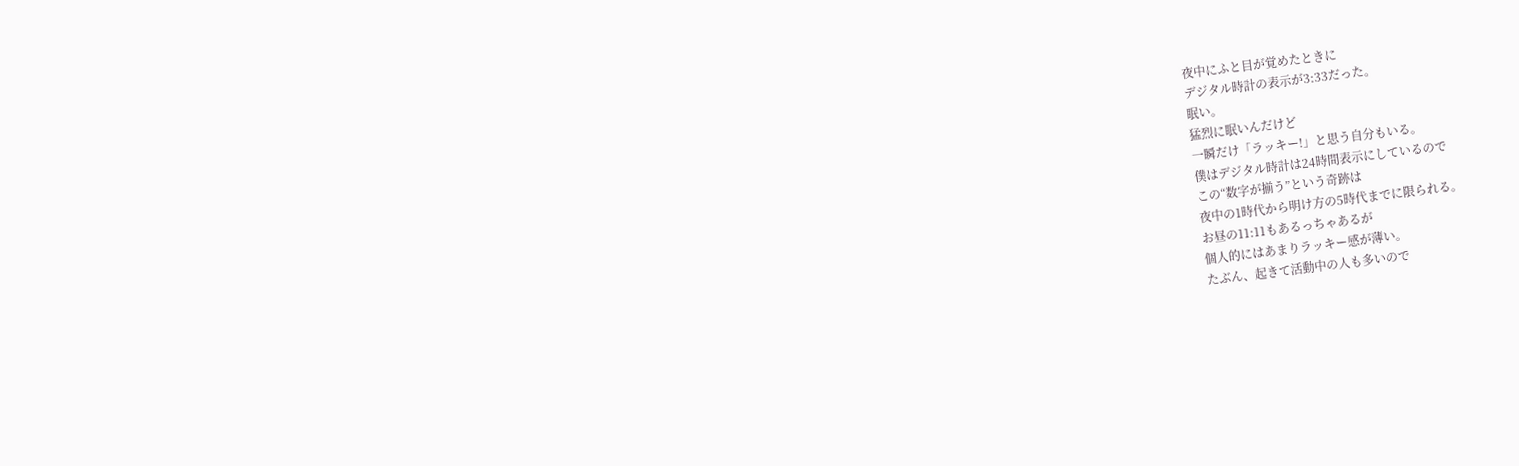夜中にふと目が覚めたときに
デジタル時計の表示が3:33だった。
眠い。
猛烈に眠いんだけど
一瞬だけ「ラッキー!」と思う自分もいる。
僕はデジタル時計は24時間表示にしているので
この“数字が揃う”という奇跡は
夜中の1時代から明け方の5時代までに限られる。
お昼の11:11もあるっちゃあるが
個人的にはあまりラッキー感が薄い。
たぶん、起きて活動中の人も多いので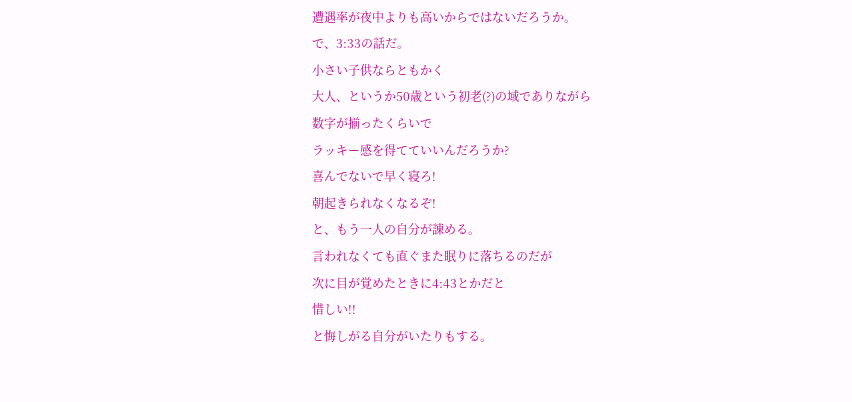遭遇率が夜中よりも高いからではないだろうか。
で、3:33の話だ。
小さい子供ならともかく
大人、というか50歳という初老(?)の域でありながら
数字が揃ったくらいで
ラッキー感を得てていいんだろうか?
喜んでないで早く寝ろ!
朝起きられなくなるぞ!
と、もう一人の自分が諌める。
言われなくても直ぐまた眠りに落ちるのだが
次に目が覚めたときに4:43とかだと
惜しい!!
と悔しがる自分がいたりもする。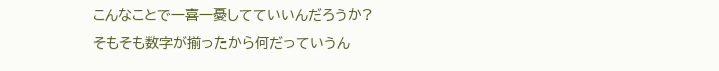こんなことで一喜一憂してていいんだろうか?
そもそも数字が揃ったから何だっていうん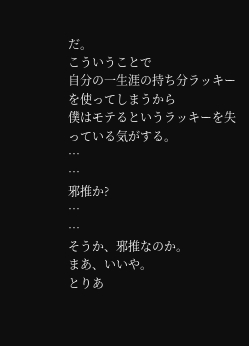だ。
こういうことで
自分の一生涯の持ち分ラッキーを使ってしまうから
僕はモテるというラッキーを失っている気がする。
…
…
邪推か?
…
…
そうか、邪推なのか。
まあ、いいや。
とりあ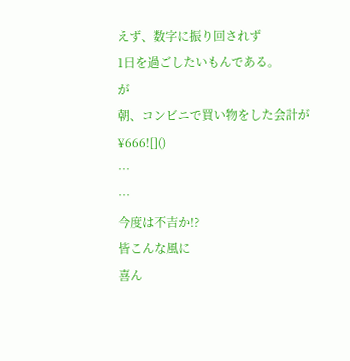えず、数字に振り回されず
1日を過ごしたいもんである。
が
朝、コンビニで買い物をした会計が
¥666![]()
…
…
今度は不吉か!?
皆こんな風に
喜ん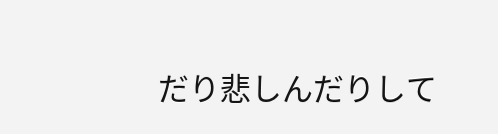だり悲しんだりして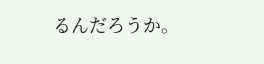るんだろうか。